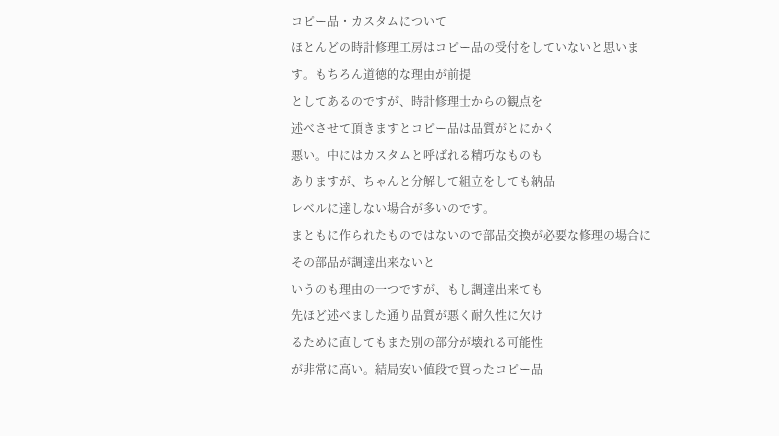コピー品・カスタムについて
ほとんどの時計修理工房はコピー品の受付をしていないと思います。もちろん道徳的な理由が前提
としてあるのですが、時計修理士からの観点を
述べさせて頂きますとコピー品は品質がとにかく
悪い。中にはカスタムと呼ばれる精巧なものも
ありますが、ちゃんと分解して組立をしても納品
レベルに達しない場合が多いのです。
まともに作られたものではないので部品交換が必要な修理の場合にその部品が調達出来ないと
いうのも理由の一つですが、もし調達出来ても
先ほど述べました通り品質が悪く耐久性に欠け
るために直してもまた別の部分が壊れる可能性
が非常に高い。結局安い値段で買ったコピー品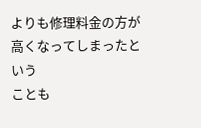よりも修理料金の方が高くなってしまったという
ことも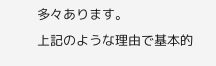多々あります。
上記のような理由で基本的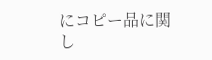にコピー品に関し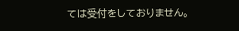ては受付をしておりません。